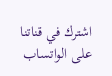اشترك في قناتنا على الواتساب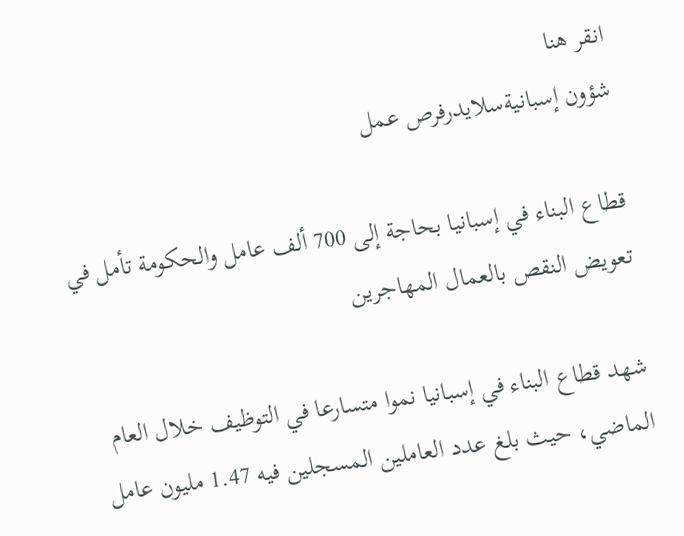انقر هنا
شؤون إسبانيةسلايدرفرص عمل

قطاع البناء في إسبانيا بحاجة إلى 700 ألف عامل والحكومة تأمل في تعويض النقص بالعمال المهاجرين

شهد قطاع البناء في إسبانيا نموا متسارعا في التوظيف خلال العام الماضي، حيث بلغ عدد العاملين المسجلين فيه 1.47 مليون عامل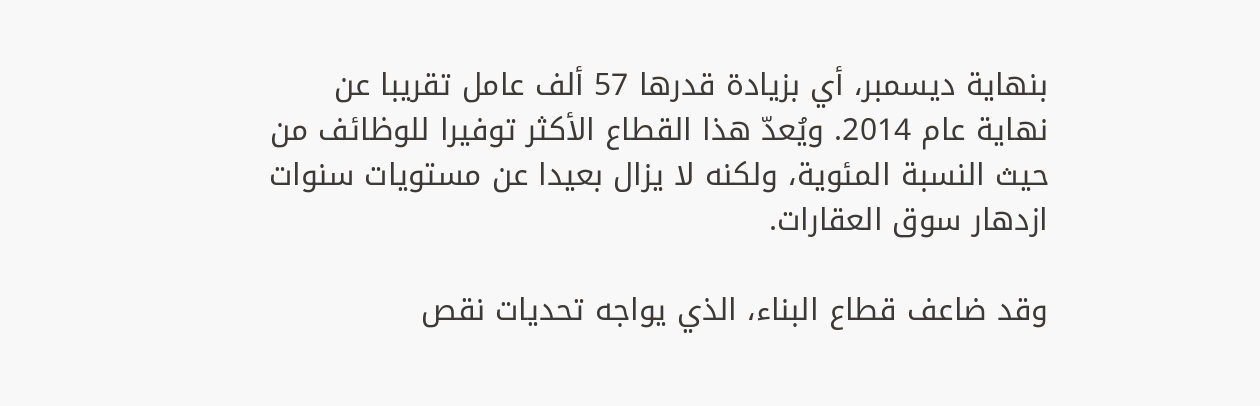بنهاية ديسمبر، أي بزيادة قدرها 57 ألف عامل تقريبا عن نهاية عام 2014. ويُعدّ هذا القطاع الأكثر توفيرا للوظائف من حيث النسبة المئوية، ولكنه لا يزال بعيدا عن مستويات سنوات ازدهار سوق العقارات.

وقد ضاعف قطاع البناء، الذي يواجه تحديات نقص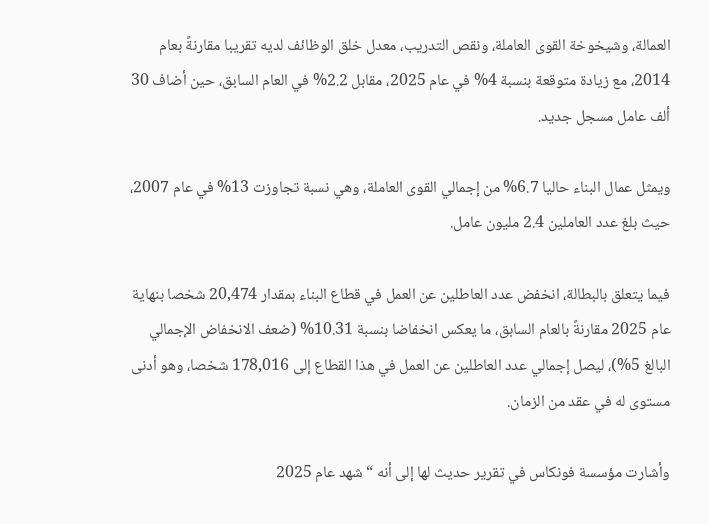العمالة، وشيخوخة القوى العاملة، ونقص التدريب، معدل خلق الوظائف لديه تقريبا مقارنةً بعام 2014، مع زيادة متوقعة بنسبة 4% في عام 2025، مقابل 2.2% في العام السابق، حين أضاف 30 ألف عامل مسجل جديد.

ويمثل عمال البناء حاليا 6.7% من إجمالي القوى العاملة، وهي نسبة تجاوزت 13% في عام 2007، حيث بلغ عدد العاملين 2.4 مليون عامل.

فيما يتعلق بالبطالة، انخفض عدد العاطلين عن العمل في قطاع البناء بمقدار 20,474 شخصا بنهاية عام 2025 مقارنةً بالعام السابق، ما يعكس انخفاضا بنسبة 10.31% (ضعف الانخفاض الإجمالي البالغ 5%)، ليصل إجمالي عدد العاطلين عن العمل في هذا القطاع إلى 178,016 شخصا، وهو أدنى مستوى له في عقد من الزمان.

وأشارت مؤسسة فونكاس في تقرير حديث لها إلى أنه “شهد عام 2025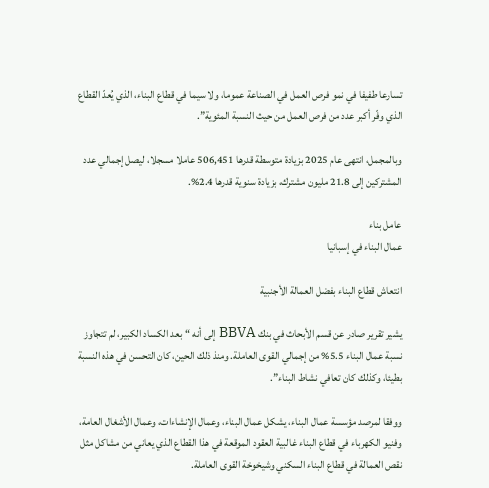تسارعا طفيفا في نمو فرص العمل في الصناعة عموما، ولا سيما في قطاع البناء، الذي يُعدّ القطاع الذي وفّر أكبر عدد من فرص العمل من حيث النسبة المئوية”.

وبالمجمل، انتهى عام 2025 بزيادة متوسطة قدرها 506,451 عاملا مسجلا، ليصل إجمالي عدد المشتركين إلى 21.8 مليون مشترك، بزيادة سنوية قدرها 2.4%.

عامل بناء
عمال البناء في إسبانيا

انتعاش قطاع البناء بفضل العمالة الأجنبية

يشير تقرير صادر عن قسم الأبحاث في بنك BBVA إلى أنه “بعد الكساد الكبير، لم تتجاوز نسبة عمال البناء 5.5% من إجمالي القوى العاملة. ومنذ ذلك الحين، كان التحسن في هذه النسبة بطيئا، وكذلك كان تعافي نشاط البناء”.

ووفقا لمرصد مؤسسة عمال البناء، يشكل عمال البناء، وعمال الإنشاءات، وعمال الأشغال العامة، وفنيو الكهرباء في قطاع البناء غالبية العقود الموقعة في هذا القطاع الذي يعاني من مشاكل مثل نقص العمالة في قطاع البناء السكني وشيخوخة القوى العاملة.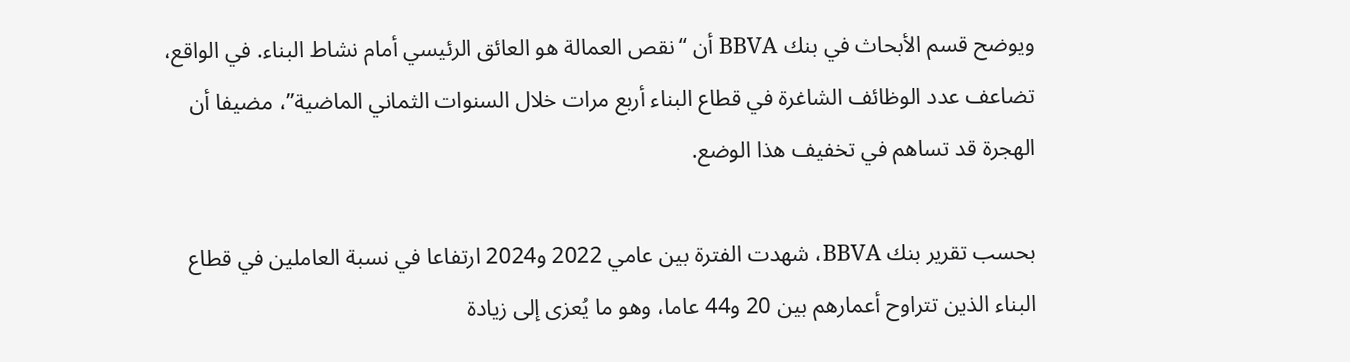ويوضح قسم الأبحاث في بنك BBVA أن “نقص العمالة هو العائق الرئيسي أمام نشاط البناء. في الواقع، تضاعف عدد الوظائف الشاغرة في قطاع البناء أربع مرات خلال السنوات الثماني الماضية”، مضيفا أن الهجرة قد تساهم في تخفيف هذا الوضع.

بحسب تقرير بنك BBVA، شهدت الفترة بين عامي 2022 و2024 ارتفاعا في نسبة العاملين في قطاع البناء الذين تتراوح أعمارهم بين 20 و44 عاما، وهو ما يُعزى إلى زيادة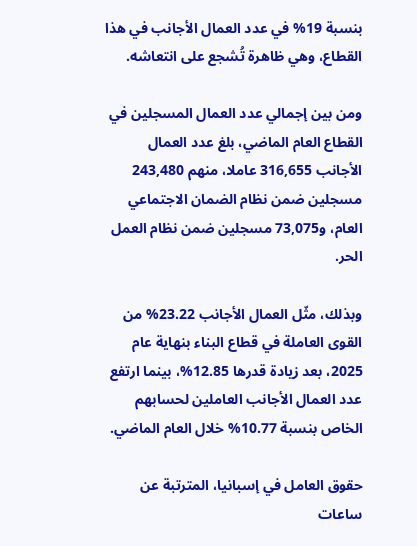بنسبة 19% في عدد العمال الأجانب في هذا القطاع، وهي ظاهرة تُشجع على انتعاشه.

ومن بين إجمالي عدد العمال المسجلين في القطاع العام الماضي، بلغ عدد العمال الأجانب 316,655 عاملا، منهم 243,480 مسجلين ضمن نظام الضمان الاجتماعي العام، و73,075 مسجلين ضمن نظام العمل الحر.

وبذلك، مثّل العمال الأجانب 23.22% من القوى العاملة في قطاع البناء بنهاية عام 2025، بعد زيادة قدرها 12.85%، بينما ارتفع عدد العمال الأجانب العاملين لحسابهم الخاص بنسبة 10.77% خلال العام الماضي.

حقوق العامل في إسبانيا، المترتبة عن ساعات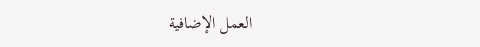العمل الإضافية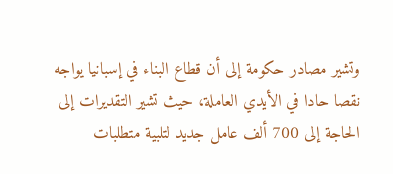وتشير مصادر حكومة إلى أن قطاع البناء في إسبانيا يواجه نقصا حادا في الأيدي العاملة، حيث تشير التقديرات إلى الحاجة إلى 700 ألف عامل جديد لتلبية متطلبات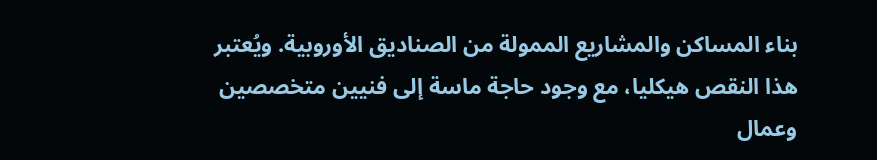بناء المساكن والمشاريع الممولة من الصناديق الأوروبية. ويُعتبر هذا النقص هيكليا، مع وجود حاجة ماسة إلى فنيين متخصصين وعمال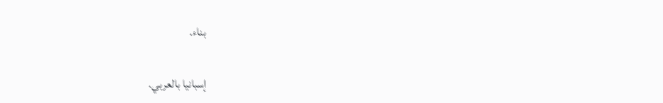بناء.

إسبانيا بالعربي.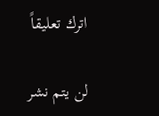اترك تعليقاً

لن يتم نشر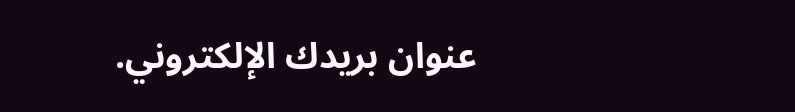عنوان بريدك الإلكتروني.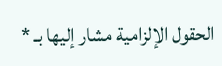الحقول الإلزامية مشار إليها بـ *